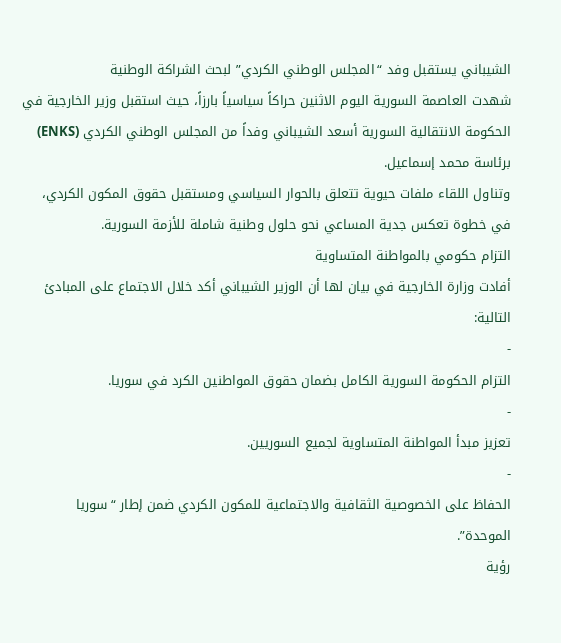الشيباني يستقبل وفد “المجلس الوطني الكردي” لبحث الشراكة الوطنية
شهدت العاصمة السورية اليوم الاثنين حراكاً سياسياً بارزاً، حيث استقبل وزير الخارجية في الحكومة الانتقالية السورية أسعد الشيباني وفداً من المجلس الوطني الكردي (ENKS) برئاسة محمد إسماعيل.
وتناول اللقاء ملفات حيوية تتعلق بالحوار السياسي ومستقبل حقوق المكون الكردي، في خطوة تعكس جدية المساعي نحو حلول وطنية شاملة للأزمة السورية.
التزام حكومي بالمواطنة المتساوية
أفادت وزارة الخارجية في بيان لها أن الوزير الشيباني أكد خلال الاجتماع على المبادئ التالية:
-
التزام الحكومة السورية الكامل بضمان حقوق المواطنين الكرد في سوريا.
-
تعزيز مبدأ المواطنة المتساوية لجميع السوريين.
-
الحفاظ على الخصوصية الثقافية والاجتماعية للمكون الكردي ضمن إطار “سوريا الموحدة”.
رؤية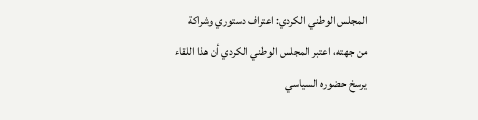المجلس الوطني الكردي: اعتراف دستوري وشراكة
من جهته، اعتبر المجلس الوطني الكردي أن هذا اللقاء يرسخ حضوره السياسي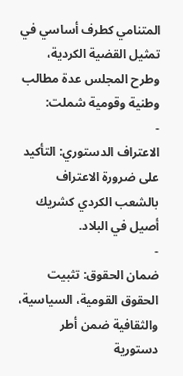المتنامي كطرف أساسي في تمثيل القضية الكردية، وطرح المجلس عدة مطالب وطنية وقومية شملت:
-
الاعتراف الدستوري: التأكيد على ضرورة الاعتراف بالشعب الكردي كشريك أصيل في البلاد.
-
ضمان الحقوق: تثبيت الحقوق القومية، السياسية، والثقافية ضمن أطر دستورية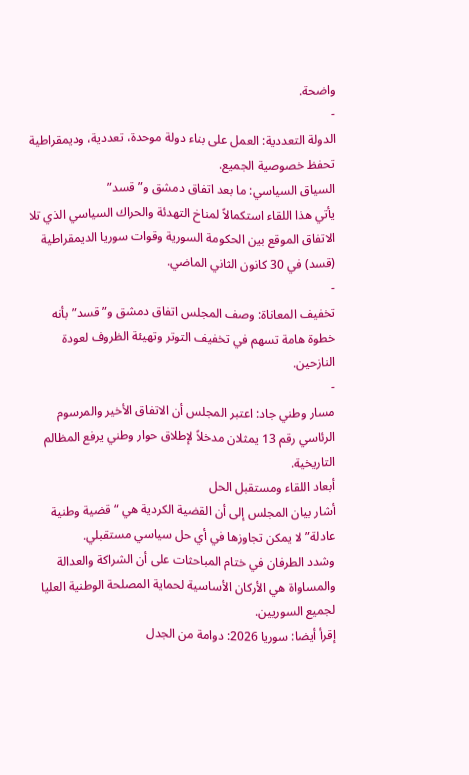واضحة.
-
الدولة التعددية: العمل على بناء دولة موحدة، تعددية، وديمقراطية تحفظ خصوصية الجميع.
السياق السياسي: ما بعد اتفاق دمشق و”قسد”
يأتي هذا اللقاء استكمالاً لمناخ التهدئة والحراك السياسي الذي تلا الاتفاق الموقع بين الحكومة السورية وقوات سوريا الديمقراطية (قسد) في 30 كانون الثاني الماضي.
-
تخفيف المعاناة: وصف المجلس اتفاق دمشق و”قسد” بأنه خطوة هامة تسهم في تخفيف التوتر وتهيئة الظروف لعودة النازحين.
-
مسار وطني جاد: اعتبر المجلس أن الاتفاق الأخير والمرسوم الرئاسي رقم 13 يمثلان مدخلاً لإطلاق حوار وطني يرفع المظالم التاريخية.
أبعاد اللقاء ومستقبل الحل
أشار بيان المجلس إلى أن القضية الكردية هي “قضية وطنية عادلة” لا يمكن تجاوزها في أي حل سياسي مستقبلي.
وشدد الطرفان في ختام المباحثات على أن الشراكة والعدالة والمساواة هي الأركان الأساسية لحماية المصلحة الوطنية العليا لجميع السوريين.
إقرأ أيضا: سوريا 2026: دوامة من الجدل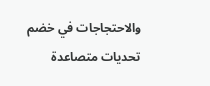والاحتجاجات في خضم تحديات متصاعدة